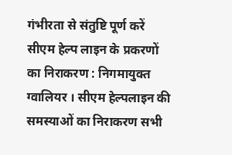गंभीरता से संतुष्टि पूर्ण करें सीएम हेल्प लाइन के प्रकरणों का निराकरण : निगमायुक्त
ग्वालियर । सीएम हेल्पलाइन की समस्याओं का निराकरण सभी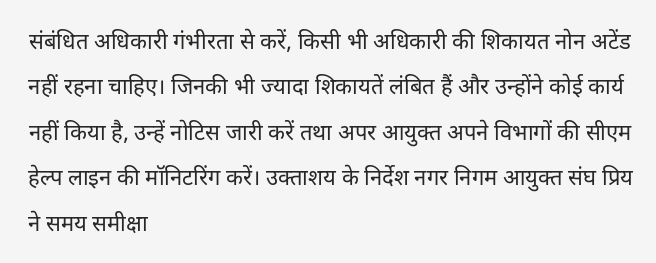संबंधित अधिकारी गंभीरता से करें, किसी भी अधिकारी की शिकायत नोन अटेंड नहीं रहना चाहिए। जिनकी भी ज्यादा शिकायतें लंबित हैं और उन्होंने कोई कार्य नहीं किया है, उन्हें नोटिस जारी करें तथा अपर आयुक्त अपने विभागों की सीएम हेल्प लाइन की मॉनिटरिंग करें। उक्ताशय के निर्देश नगर निगम आयुक्त संघ प्रिय ने समय समीक्षा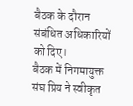बैठक के दौरान संबंधित अधिकारियों को दिए।
बैठक में निगमायुक्त संघ प्रिय ने स्वीकृत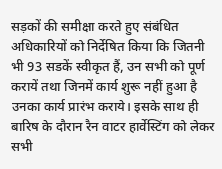सड़कों की समीक्षा करते हुए संबंधित अधिकारियों को निर्देषित किया कि जितनी भी 93 सडकें स्वीकृत हैं, उन सभी को पूर्ण करायें तथा जिनमें कार्य शुरू नहीं हुआ है उनका कार्य प्रारंभ कराये। इसके साथ ही बारिष के दौरान रैन वाटर हार्वेस्टिंग को लेकर सभी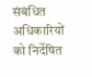संबंधित अधिकारियों को निर्देषित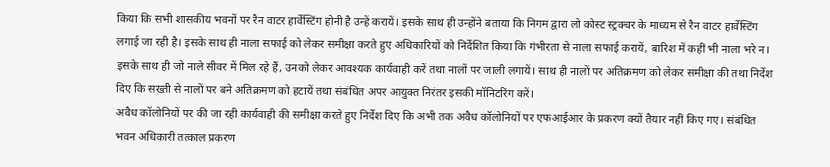किया कि सभी शासकीय भवनों पर रैन वाटर हार्वेस्टिंग होनी है उन्हें करायें। इसके साथ ही उन्होंने बताया कि निगम द्वारा लो कोस्ट स्ट्रक्चर के माध्यम से रैन वाटर हार्वेस्टिंग लगाई जा रही है। इसके साथ ही नाला सफाई को लेकर समीक्षा करते हुए अधिकारियों को निर्देशित किया कि गंभीरता से नाला सफाई करायें, बारिश में कहीं भी नाला भरे न। इसके साथ ही जो नाले सीवर में मिल रहे हैं, उनको लेकर आवश्यक कार्यवाही करें तथा नालों पर जाली लगायें। साथ ही नालों पर अतिक्रमण को लेकर समीक्षा की तथा निर्देश दिए कि सख्ती से नालों पर बने अतिक्रमण को हटायें तथा संबंधित अपर आयुक्त निरंतर इसकी मॉनिटरिंग करें।
अवैध कॉलोनियों पर की जा रही कार्यवाही की समीक्षा करते हुए निर्देश दिए कि अभी तक अवैध कॉलोनियों पर एफआईआर के प्रकरण क्यों तैयार नहीं किए गए। संबंधित भवन अधिकारी तत्काल प्रकरण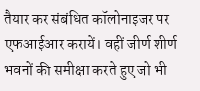तैयार कर संबंधित कॉलोनाइजर पर एफआईआर करायें। वहीं जीर्ण शीर्ण भवनों की समीक्षा करते हुए जो भी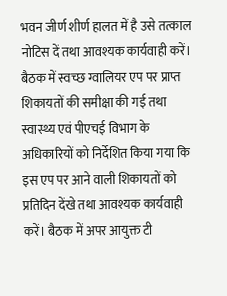भवन जीर्ण शीर्ण हालत में है उसे तत्काल नोटिस दें तथा आवश्यक कार्यवाही करें। बैठक में स्वच्छ ग्वालियर एप पर प्राप्त शिकायतों की समीक्षा की गई तथा स्वास्थ्य एवं पीएचई विभाग के अधिकारियों को निर्देशित किया गया कि इस एप पर आने वाली शिकायतों को प्रतिदिन देंखे तथा आवश्यक कार्यवाही करें। बैठक में अपर आयुक्त टी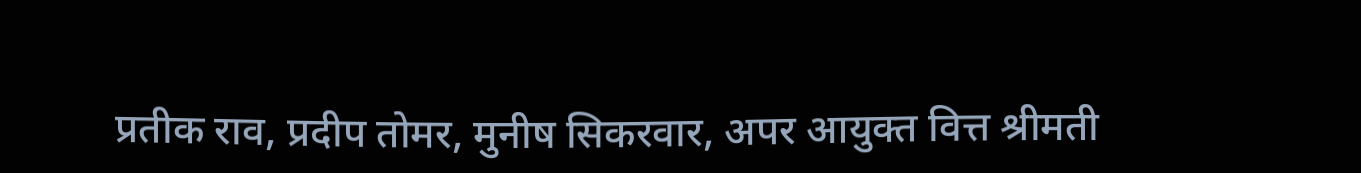प्रतीक राव, प्रदीप तोमर, मुनीष सिकरवार, अपर आयुक्त वित्त श्रीमती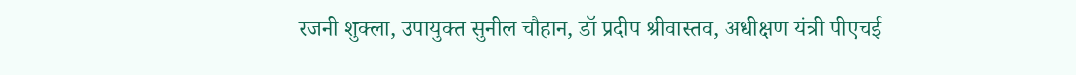रजनी शुक्ला, उपायुक्त सुनील चौहान, डॉ प्रदीप श्रीवास्तव, अधीक्षण यंत्री पीएचई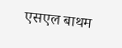एसएल बाथम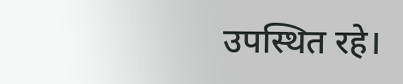उपस्थित रहे।